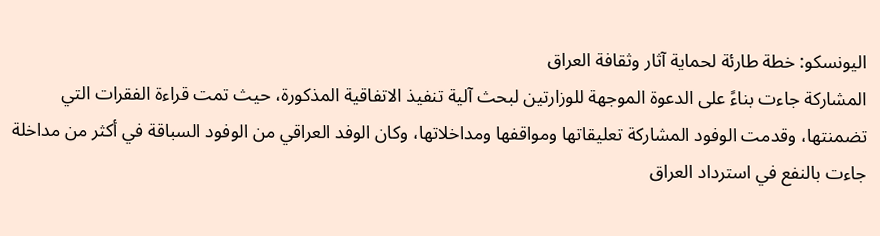اليونسكو: خطة طارئة لحماية آثار وثقافة العراق
المشاركة جاءت بناءً على الدعوة الموجهة للوزارتين لبحث آلية تنفيذ الاتفاقية المذكورة، حيث تمت قراءة الفقرات التي تضمنتها، وقدمت الوفود المشاركة تعليقاتها ومواقفها ومداخلاتها، وكان الوفد العراقي من الوفود السباقة في أكثر من مداخلة جاءت بالنفع في استرداد العراق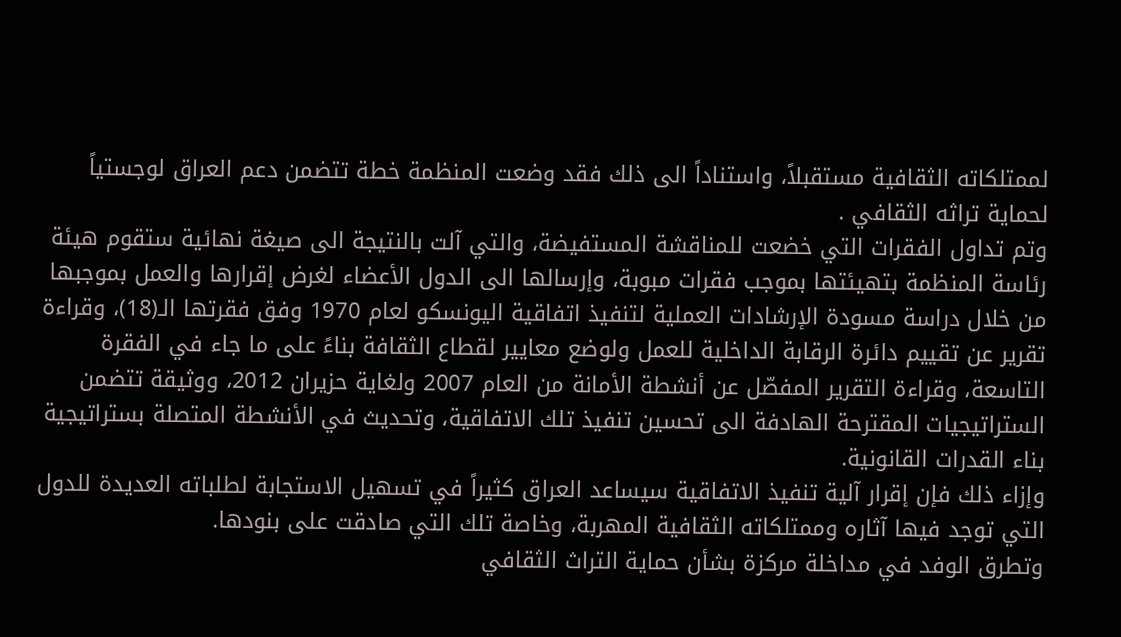لممتلكاته الثقافية مستقبلاً، واستناداً الى ذلك فقد وضعت المنظمة خطة تتضمن دعم العراق لوجستياً لحماية تراثه الثقافي .
وتم تداول الفقرات التي خضعت للمناقشة المستفيضة، والتي آلت بالنتيجة الى صيغة نهائية ستقوم هيئة رئاسة المنظمة بتهيئتها بموجب فقرات مبوبة، وإرسالها الى الدول الأعضاء لغرض إقرارها والعمل بموجبها من خلال دراسة مسودة الإرشادات العملية لتنفيذ اتفاقية اليونسكو لعام 1970 وفق فقرتها الـ(18)، وقراءة تقرير عن تقييم دائرة الرقابة الداخلية للعمل ولوضع معايير لقطاع الثقافة بناءً على ما جاء في الفقرة التاسعة، وقراءة التقرير المفصّل عن أنشطة الأمانة من العام 2007 ولغاية حزيران 2012، ووثيقة تتضمن الستراتيجيات المقترحة الهادفة الى تحسين تنفيذ تلك الاتفاقية، وتحديث في الأنشطة المتصلة بستراتيجية بناء القدرات القانونية.
وإزاء ذلك فإن إقرار آلية تنفيذ الاتفاقية سيساعد العراق كثيراً في تسهيل الاستجابة لطلباته العديدة للدول التي توجد فيها آثاره وممتلكاته الثقافية المهربة، وخاصة تلك التي صادقت على بنودها.
وتطرق الوفد في مداخلة مركزة بشأن حماية التراث الثقافي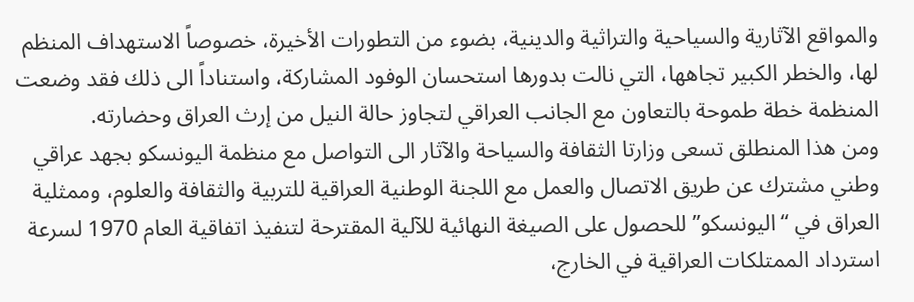والمواقع الآثارية والسياحية والتراثية والدينية، بضوء من التطورات الأخيرة، خصوصاً الاستهداف المنظم لها، والخطر الكبير تجاهها، التي نالت بدورها استحسان الوفود المشاركة، واستناداً الى ذلك فقد وضعت المنظمة خطة طموحة بالتعاون مع الجانب العراقي لتجاوز حالة النيل من إرث العراق وحضارته.
ومن هذا المنطلق تسعى وزارتا الثقافة والسياحة والآثار الى التواصل مع منظمة اليونسكو بجهد عراقي وطني مشترك عن طريق الاتصال والعمل مع اللجنة الوطنية العراقية للتربية والثقافة والعلوم، وممثلية العراق في “اليونسكو” للحصول على الصيغة النهائية للآلية المقترحة لتنفيذ اتفاقية العام 1970 لسرعة استرداد الممتلكات العراقية في الخارج،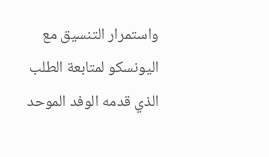واستمرار التنسيق مع اليونسكو لمتابعة الطلب الذي قدمه الوفد الموحد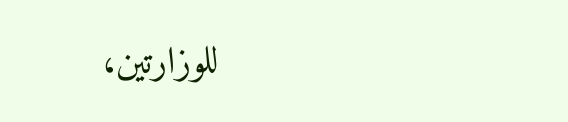للوزارتين،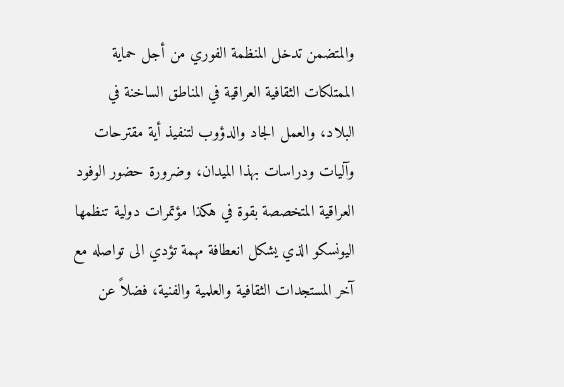والمتضمن تدخل المنظمة الفوري من أجل حماية الممتلكات الثقافية العراقية في المناطق الساخنة في البلاد، والعمل الجاد والدؤوب لتنفيذ أية مقترحات وآليات ودراسات بهذا الميدان، وضرورة حضور الوفود العراقية المتخصصة بقوة في هكذا مؤتمرات دولية تنظمها اليونسكو الذي يشكل انعطافة مهمة تؤدي الى تواصله مع آخر المستجدات الثقافية والعلمية والفنية، فضلاً عن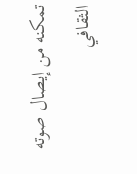تمكنه من إيصال صوته الثقافي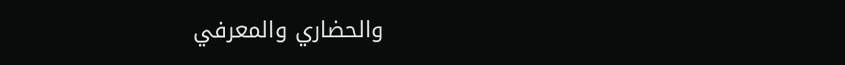والحضاري والمعرفي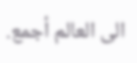الى العالم أجمع.